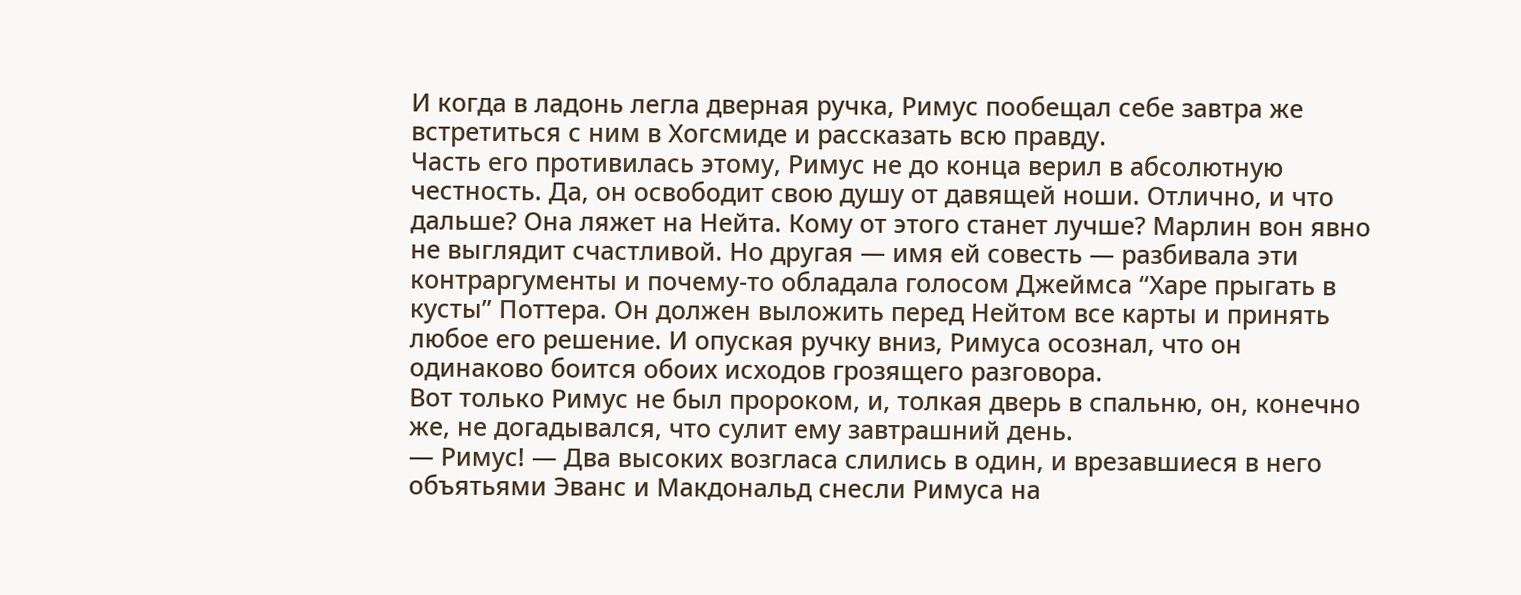И когда в ладонь легла дверная ручка, Римус пообещал себе завтра же встретиться с ним в Хогсмиде и рассказать всю правду.
Часть его противилась этому, Римус не до конца верил в абсолютную честность. Да, он освободит свою душу от давящей ноши. Отлично, и что дальше? Она ляжет на Нейта. Кому от этого станет лучше? Марлин вон явно не выглядит счастливой. Но другая — имя ей совесть — разбивала эти контраргументы и почему-то обладала голосом Джеймса “Харе прыгать в кусты” Поттера. Он должен выложить перед Нейтом все карты и принять любое его решение. И опуская ручку вниз, Римуса осознал, что он одинаково боится обоих исходов грозящего разговора.
Вот только Римус не был пророком, и, толкая дверь в спальню, он, конечно же, не догадывался, что сулит ему завтрашний день.
— Римус! — Два высоких возгласа слились в один, и врезавшиеся в него объятьями Эванс и Макдональд снесли Римуса на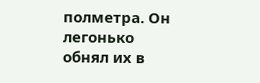полметра. Он легонько обнял их в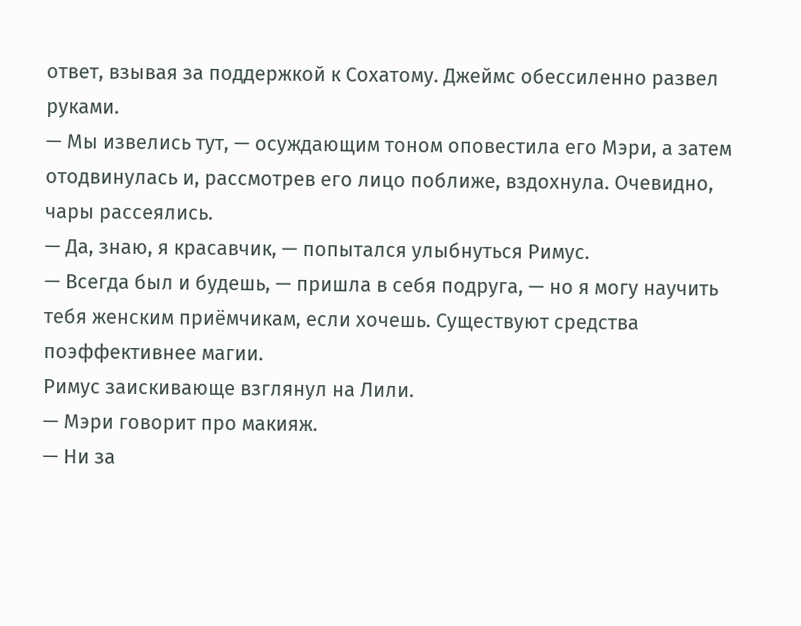ответ, взывая за поддержкой к Сохатому. Джеймс обессиленно развел руками.
— Мы извелись тут, — осуждающим тоном оповестила его Мэри, а затем отодвинулась и, рассмотрев его лицо поближе, вздохнула. Очевидно, чары рассеялись.
— Да, знаю, я красавчик, — попытался улыбнуться Римус.
— Всегда был и будешь, — пришла в себя подруга, — но я могу научить тебя женским приёмчикам, если хочешь. Существуют средства поэффективнее магии.
Римус заискивающе взглянул на Лили.
— Мэри говорит про макияж.
— Ни за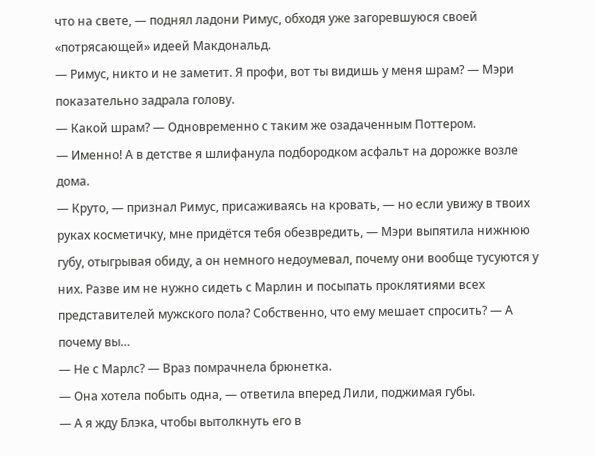что на свете, — поднял ладони Римус, обходя уже загоревшуюся своей «потрясающей» идеей Макдональд.
— Римус, никто и не заметит. Я профи, вот ты видишь у меня шрам? — Мэри показательно задрала голову.
— Какой шрам? — Одновременно с таким же озадаченным Поттером.
— Именно! А в детстве я шлифанула подбородком асфальт на дорожке возле дома.
— Круто, — признал Римус, присаживаясь на кровать, — но если увижу в твоих руках косметичку, мне придётся тебя обезвредить, — Мэри выпятила нижнюю губу, отыгрывая обиду, а он немного недоумевал, почему они вообще тусуются у них. Разве им не нужно сидеть с Марлин и посыпать проклятиями всех представителей мужского пола? Собственно, что ему мешает спросить? — А почему вы…
— Не с Марлс? — Враз помрачнела брюнетка.
— Она хотела побыть одна, — ответила вперед Лили, поджимая губы.
— А я жду Блэка, чтобы вытолкнуть его в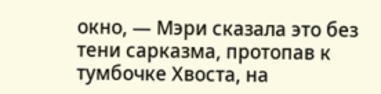окно, — Мэри сказала это без тени сарказма, протопав к тумбочке Хвоста, на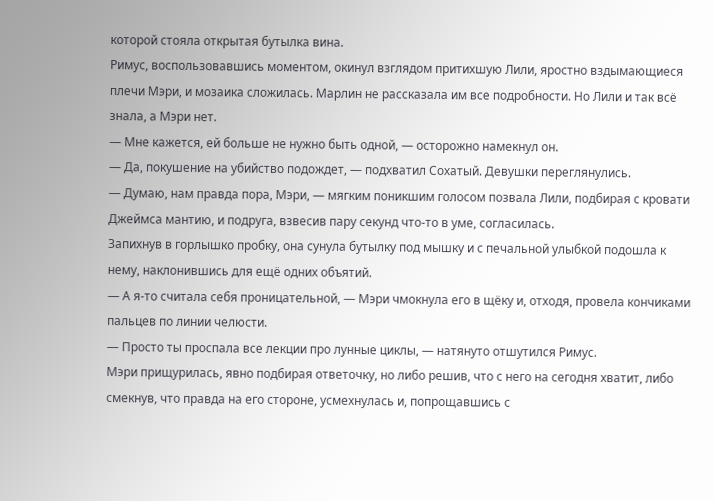которой стояла открытая бутылка вина.
Римус, воспользовавшись моментом, окинул взглядом притихшую Лили, яростно вздымающиеся плечи Мэри, и мозаика сложилась. Марлин не рассказала им все подробности. Но Лили и так всё знала, а Мэри нет.
— Мне кажется, ей больше не нужно быть одной, — осторожно намекнул он.
— Да, покушение на убийство подождет, — подхватил Сохатый. Девушки переглянулись.
— Думаю, нам правда пора, Мэри, — мягким поникшим голосом позвала Лили, подбирая с кровати Джеймса мантию, и подруга, взвесив пару секунд что-то в уме, согласилась.
Запихнув в горлышко пробку, она сунула бутылку под мышку и с печальной улыбкой подошла к нему, наклонившись для ещё одних объятий.
— А я-то считала себя проницательной, — Мэри чмокнула его в щёку и, отходя, провела кончиками пальцев по линии челюсти.
— Просто ты проспала все лекции про лунные циклы, — натянуто отшутился Римус.
Мэри прищурилась, явно подбирая ответочку, но либо решив, что с него на сегодня хватит, либо смекнув, что правда на его стороне, усмехнулась и, попрощавшись с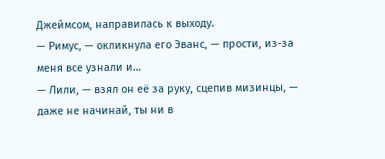Джеймсом, направилась к выходу.
— Римус, — окликнула его Эванс, — прости, из-за меня все узнали и…
— Лили, — взял он её за руку, сцепив мизинцы, — даже не начинай, ты ни в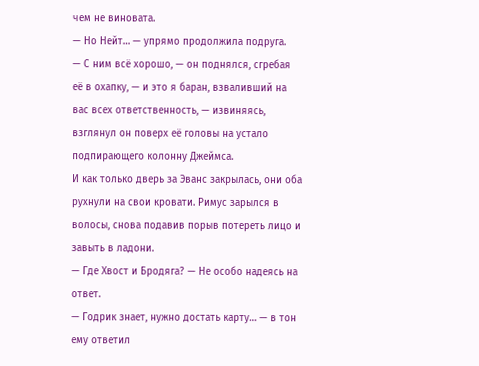чем не виновата.
— Но Нейт… — упрямо продолжила подруга.
— С ним всё хорошо, — он поднялся, сгребая её в охапку, — и это я баран, взваливший на вас всех ответственность, — извиняясь, взглянул он поверх её головы на устало подпирающего колонну Джеймса.
И как только дверь за Эванс закрылась, они оба рухнули на свои кровати. Римус зарылся в волосы, снова подавив порыв потереть лицо и завыть в ладони.
— Где Хвост и Бродяга? — Не особо надеясь на ответ.
— Годрик знает, нужно достать карту… — в тон ему ответил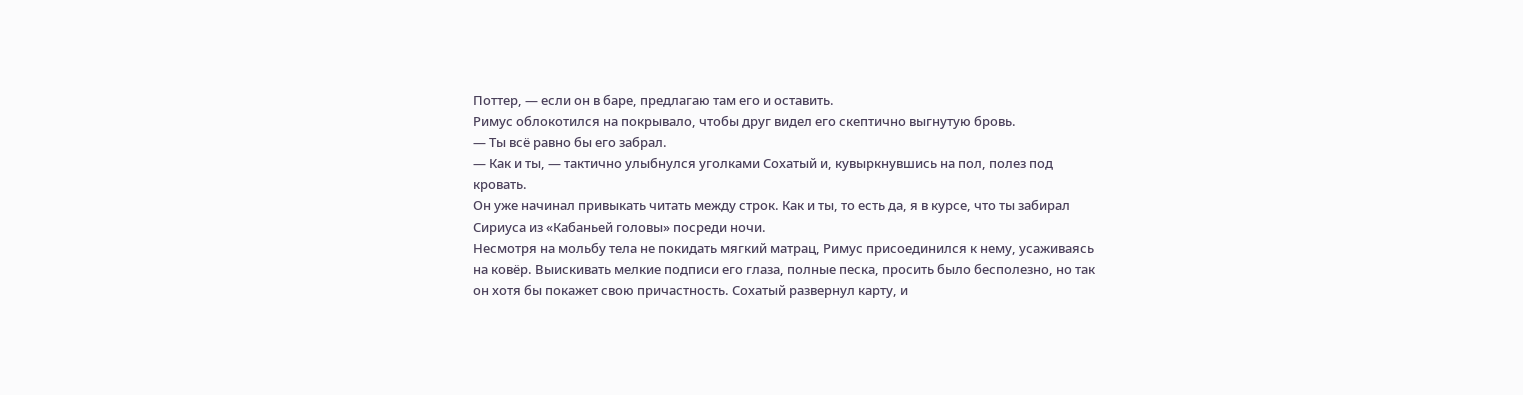Поттер, — если он в баре, предлагаю там его и оставить.
Римус облокотился на покрывало, чтобы друг видел его скептично выгнутую бровь.
— Ты всё равно бы его забрал.
— Как и ты, — тактично улыбнулся уголками Сохатый и, кувыркнувшись на пол, полез под кровать.
Он уже начинал привыкать читать между строк. Как и ты, то есть да, я в курсе, что ты забирал Сириуса из «Кабаньей головы» посреди ночи.
Несмотря на мольбу тела не покидать мягкий матрац, Римус присоединился к нему, усаживаясь на ковёр. Выискивать мелкие подписи его глаза, полные песка, просить было бесполезно, но так он хотя бы покажет свою причастность. Сохатый развернул карту, и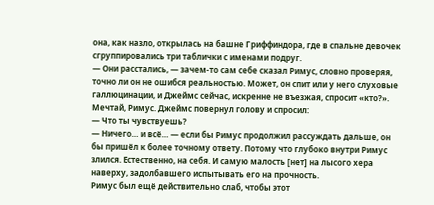она, как назло, открылась на башне Гриффиндора, где в спальне девочек сгруппировались три таблички с именами подруг.
— Они расстались, — зачем-то сам себе сказал Римус, словно проверяя, точно ли он не ошибся реальностью. Может, он спит или у него слуховые галлюцинации, и Джеймс сейчас, искренне не въезжая, спросит «кто?».
Мечтай, Римус. Джеймс повернул голову и спросил:
— Что ты чувствуешь?
— Ничего… и всё… — если бы Римус продолжил рассуждать дальше, он бы пришёл к более точному ответу. Потому что глубоко внутри Римус злился. Естественно, на себя. И самую малость [нет] на лысого хера наверху, задолбавшего испытывать его на прочность.
Римус был ещё действительно слаб, чтобы этот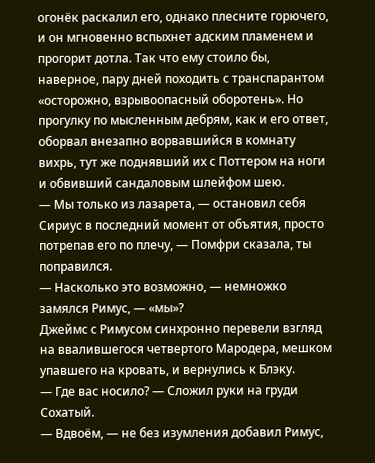огонёк раскалил его, однако плесните горючего, и он мгновенно вспыхнет адским пламенем и прогорит дотла. Так что ему стоило бы, наверное, пару дней походить с транспарантом «осторожно, взрывоопасный оборотень». Но прогулку по мысленным дебрям, как и его ответ, оборвал внезапно ворвавшийся в комнату вихрь, тут же поднявший их с Поттером на ноги и обвивший сандаловым шлейфом шею.
— Мы только из лазарета, — остановил себя Сириус в последний момент от объятия, просто потрепав его по плечу, — Помфри сказала, ты поправился.
— Насколько это возможно, — немножко замялся Римус, — «мы»?
Джеймс с Римусом синхронно перевели взгляд на ввалившегося четвертого Мародера, мешком упавшего на кровать, и вернулись к Блэку.
— Где вас носило? — Сложил руки на груди Сохатый.
— Вдвоём, — не без изумления добавил Римус,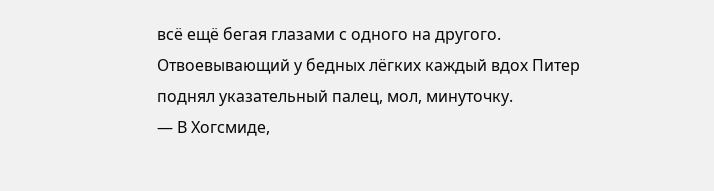всё ещё бегая глазами с одного на другого. Отвоевывающий у бедных лёгких каждый вдох Питер поднял указательный палец, мол, минуточку.
— В Хогсмиде,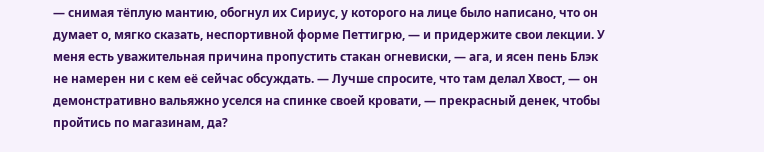— снимая тёплую мантию, обогнул их Сириус, у которого на лице было написано, что он думает о, мягко сказать, неспортивной форме Петтигрю, — и придержите свои лекции. У меня есть уважительная причина пропустить стакан огневиски, — ага, и ясен пень Блэк не намерен ни с кем её сейчас обсуждать. — Лучше спросите, что там делал Хвост, — он демонстративно вальяжно уселся на спинке своей кровати, — прекрасный денек, чтобы пройтись по магазинам, да?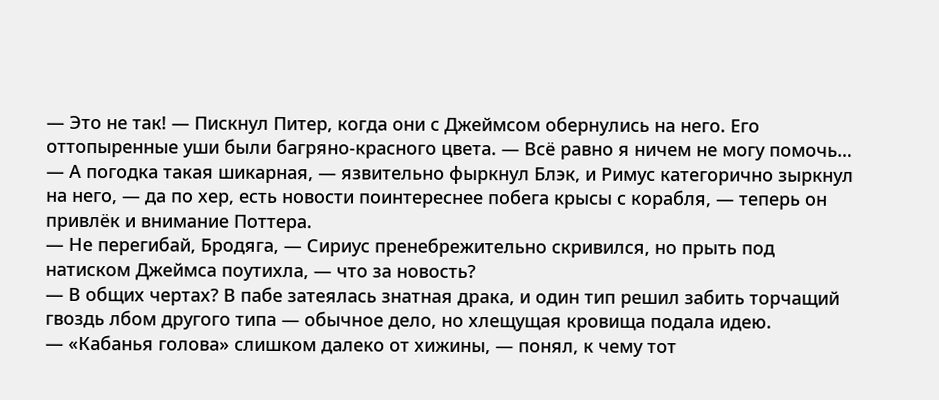— Это не так! — Пискнул Питер, когда они с Джеймсом обернулись на него. Его оттопыренные уши были багряно-красного цвета. — Всё равно я ничем не могу помочь…
— А погодка такая шикарная, — язвительно фыркнул Блэк, и Римус категорично зыркнул на него, — да по хер, есть новости поинтереснее побега крысы с корабля, — теперь он привлёк и внимание Поттера.
— Не перегибай, Бродяга, — Сириус пренебрежительно скривился, но прыть под натиском Джеймса поутихла, — что за новость?
— В общих чертах? В пабе затеялась знатная драка, и один тип решил забить торчащий гвоздь лбом другого типа — обычное дело, но хлещущая кровища подала идею.
— «Кабанья голова» слишком далеко от хижины, — понял, к чему тот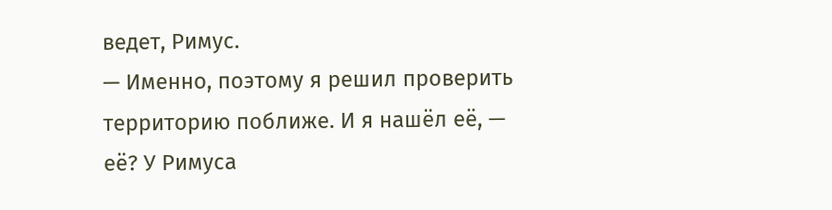ведет, Римус.
— Именно, поэтому я решил проверить территорию поближе. И я нашёл её, — её? У Римуса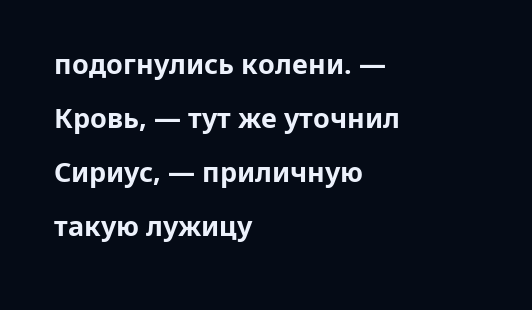подогнулись колени. — Кровь, — тут же уточнил Сириус, — приличную такую лужицу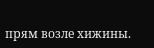прям возле хижины.